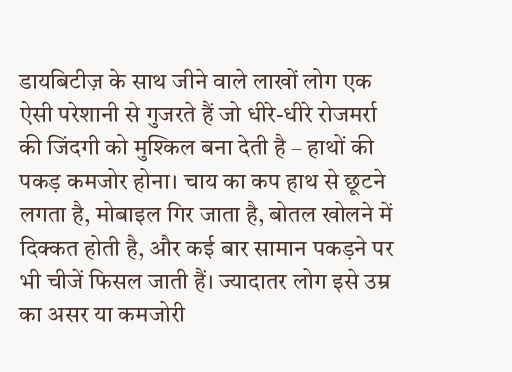डायबिटीज़ के साथ जीने वाले लाखों लोग एक ऐसी परेशानी से गुजरते हैं जो धीरे-धीरे रोजमर्रा की जिंदगी को मुश्किल बना देती है – हाथों की पकड़ कमजोर होना। चाय का कप हाथ से छूटने लगता है, मोबाइल गिर जाता है, बोतल खोलने में दिक्कत होती है, और कई बार सामान पकड़ने पर भी चीजें फिसल जाती हैं। ज्यादातर लोग इसे उम्र का असर या कमजोरी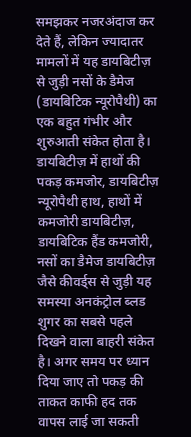समझकर नजरअंदाज कर देते हैं, लेकिन ज्यादातर मामलों में यह डायबिटीज़ से जुड़ी नसों के डैमेज (डायबिटिक न्यूरोपैथी) का एक बहुत गंभीर और शुरुआती संकेत होता है।
डायबिटीज़ में हाथों की पकड़ कमजोर, डायबिटीज़ न्यूरोपैथी हाथ, हाथों में कमजोरी डायबिटीज़, डायबिटिक हैंड कमजोरी, नसों का डैमेज डायबिटीज़ जैसे कीवर्ड्स से जुड़ी यह समस्या अनकंट्रोल ब्लड शुगर का सबसे पहले दिखने वाला बाहरी संकेत है। अगर समय पर ध्यान दिया जाए तो पकड़ की ताकत काफी हद तक वापस लाई जा सकती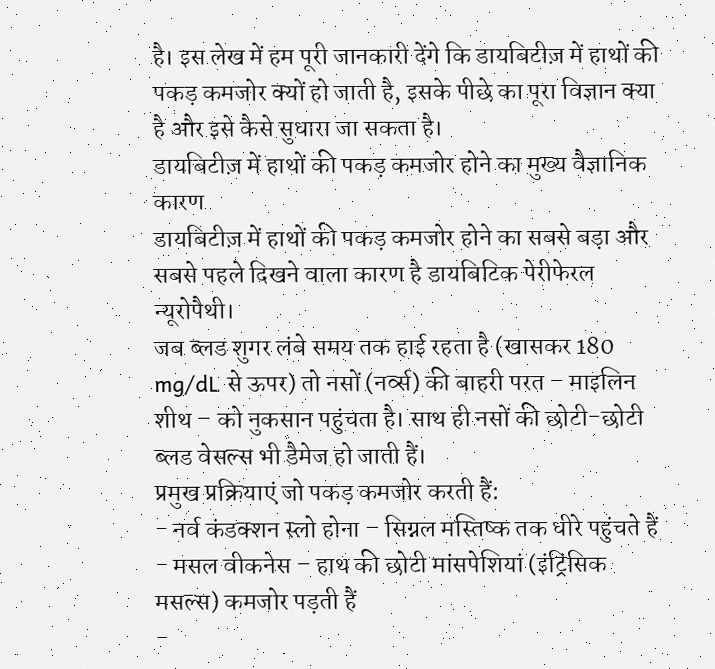है। इस लेख में हम पूरी जानकारी देंगे कि डायबिटीज़ में हाथों की पकड़ कमजोर क्यों हो जाती है, इसके पीछे का पूरा विज्ञान क्या है और इसे कैसे सुधारा जा सकता है।
डायबिटीज़ में हाथों की पकड़ कमजोर होने का मुख्य वैज्ञानिक कारण
डायबिटीज़ में हाथों की पकड़ कमजोर होने का सबसे बड़ा और सबसे पहले दिखने वाला कारण है डायबिटिक पेरीफेरल न्यूरोपैथी।
जब ब्लड शुगर लंबे समय तक हाई रहता है (खासकर 180 mg/dL से ऊपर) तो नसों (नर्व्स) की बाहरी परत – माइलिन शीथ – को नुकसान पहुंचता है। साथ ही नसों की छोटी-छोटी ब्लड वेसल्स भी डैमेज हो जाती हैं।
प्रमुख प्रक्रियाएं जो पकड़ कमजोर करती हैं:
- नर्व कंडक्शन स्लो होना – सिग्नल मस्तिष्क तक धीरे पहुंचते हैं
- मसल वीकनेस – हाथ की छोटी मांसपेशियां (इंट्रिंसिक मसल्स) कमजोर पड़ती हैं
-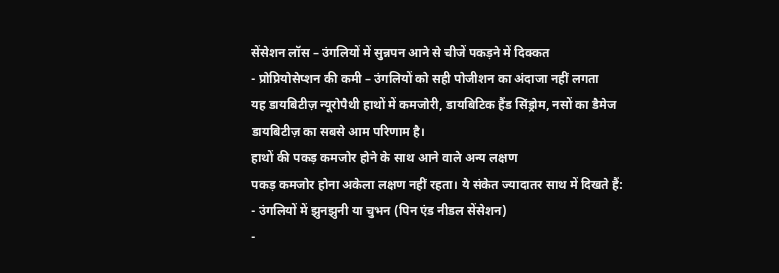सेंसेशन लॉस – उंगलियों में सुन्नपन आने से चीजें पकड़ने में दिक्कत
- प्रोप्रियोसेप्शन की कमी – उंगलियों को सही पोजीशन का अंदाजा नहीं लगता
यह डायबिटीज़ न्यूरोपैथी हाथों में कमजोरी, डायबिटिक हैंड सिंड्रोम, नसों का डैमेज डायबिटीज़ का सबसे आम परिणाम है।
हाथों की पकड़ कमजोर होने के साथ आने वाले अन्य लक्षण
पकड़ कमजोर होना अकेला लक्षण नहीं रहता। ये संकेत ज्यादातर साथ में दिखते हैं:
- उंगलियों में झुनझुनी या चुभन (पिन एंड नीडल सेंसेशन)
-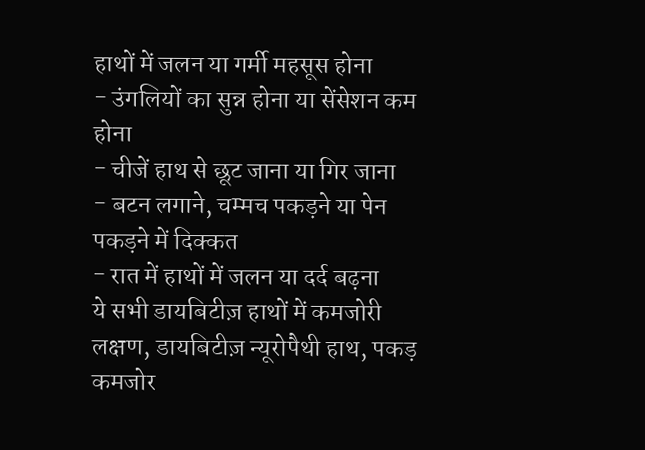हाथों में जलन या गर्मी महसूस होना
- उंगलियों का सुन्न होना या सेंसेशन कम होना
- चीजें हाथ से छूट जाना या गिर जाना
- बटन लगाने, चम्मच पकड़ने या पेन पकड़ने में दिक्कत
- रात में हाथों में जलन या दर्द बढ़ना
ये सभी डायबिटीज़ हाथों में कमजोरी लक्षण, डायबिटीज़ न्यूरोपैथी हाथ, पकड़ कमजोर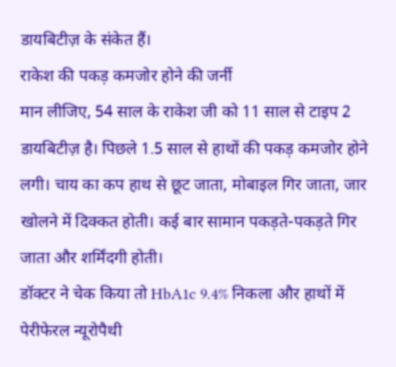डायबिटीज़ के संकेत हैं।
राकेश की पकड़ कमजोर होने की जर्नी
मान लीजिए, 54 साल के राकेश जी को 11 साल से टाइप 2 डायबिटीज़ है। पिछले 1.5 साल से हाथों की पकड़ कमजोर होने लगी। चाय का कप हाथ से छूट जाता, मोबाइल गिर जाता, जार खोलने में दिक्कत होती। कई बार सामान पकड़ते-पकड़ते गिर जाता और शर्मिंदगी होती।
डॉक्टर ने चेक किया तो HbA1c 9.4% निकला और हाथों में पेरीफेरल न्यूरोपैथी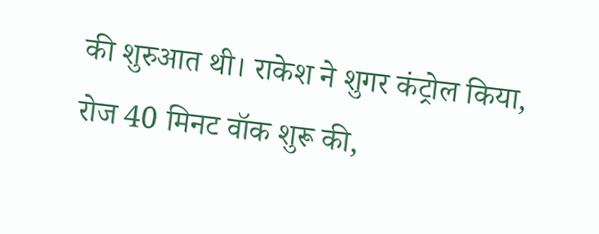की शुरुआत थी। राकेश ने शुगर कंट्रोल किया, रोज 40 मिनट वॉक शुरू की,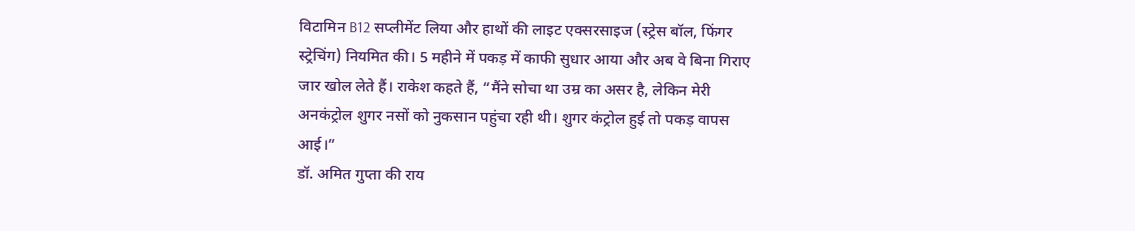विटामिन B12 सप्लीमेंट लिया और हाथों की लाइट एक्सरसाइज (स्ट्रेस बॉल, फिंगर स्ट्रेचिंग) नियमित की। 5 महीने में पकड़ में काफी सुधार आया और अब वे बिना गिराए जार खोल लेते हैं। राकेश कहते हैं, “मैंने सोचा था उम्र का असर है, लेकिन मेरी अनकंट्रोल शुगर नसों को नुकसान पहुंचा रही थी। शुगर कंट्रोल हुई तो पकड़ वापस आई।”
डॉ. अमित गुप्ता की राय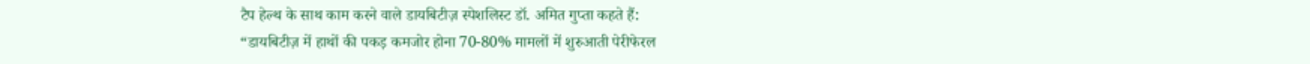टैप हेल्थ के साथ काम करने वाले डायबिटीज़ स्पेशलिस्ट डॉ. अमित गुप्ता कहते हैं:
“डायबिटीज़ में हाथों की पकड़ कमजोर होना 70-80% मामलों में शुरुआती पेरीफेरल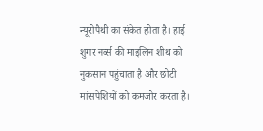न्यूरोपैथी का संकेत होता है। हाई शुगर नर्व्स की माइलिन शीथ को नुकसान पहुंचाता है और छोटी मांसपेशियों को कमजोर करता है।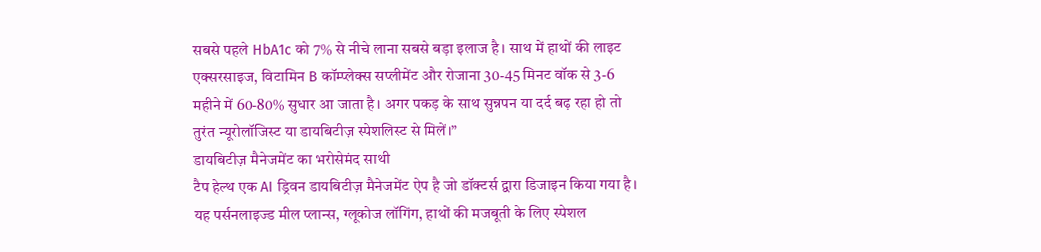सबसे पहले HbA1c को 7% से नीचे लाना सबसे बड़ा इलाज है। साथ में हाथों की लाइट एक्सरसाइज, विटामिन B कॉम्प्लेक्स सप्लीमेंट और रोजाना 30-45 मिनट वॉक से 3-6 महीने में 60-80% सुधार आ जाता है। अगर पकड़ के साथ सुन्नपन या दर्द बढ़ रहा हो तो तुरंत न्यूरोलॉजिस्ट या डायबिटीज़ स्पेशलिस्ट से मिलें।”
डायबिटीज़ मैनेजमेंट का भरोसेमंद साथी
टैप हेल्थ एक AI ड्रिवन डायबिटीज़ मैनेजमेंट ऐप है जो डॉक्टर्स द्वारा डिजाइन किया गया है। यह पर्सनलाइज्ड मील प्लान्स, ग्लूकोज लॉगिंग, हाथों की मजबूती के लिए स्पेशल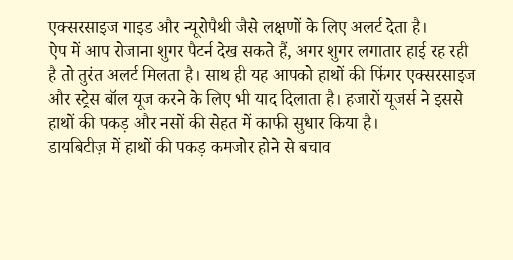एक्सरसाइज गाइड और न्यूरोपैथी जैसे लक्षणों के लिए अलर्ट देता है।
ऐप में आप रोजाना शुगर पैटर्न देख सकते हैं, अगर शुगर लगातार हाई रह रही है तो तुरंत अलर्ट मिलता है। साथ ही यह आपको हाथों की फिंगर एक्सरसाइज और स्ट्रेस बॉल यूज करने के लिए भी याद दिलाता है। हजारों यूजर्स ने इससे हाथों की पकड़ और नसों की सेहत में काफी सुधार किया है।
डायबिटीज़ में हाथों की पकड़ कमजोर होने से बचाव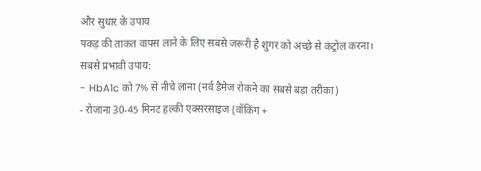और सुधार के उपाय
पकड़ की ताकत वापस लाने के लिए सबसे जरूरी है शुगर को अच्छे से कंट्रोल करना।
सबसे प्रभावी उपाय:
- HbA1c को 7% से नीचे लाना (नर्व डैमेज रोकने का सबसे बड़ा तरीका)
- रोजाना 30-45 मिनट हल्की एक्सरसाइज (वॉकिंग +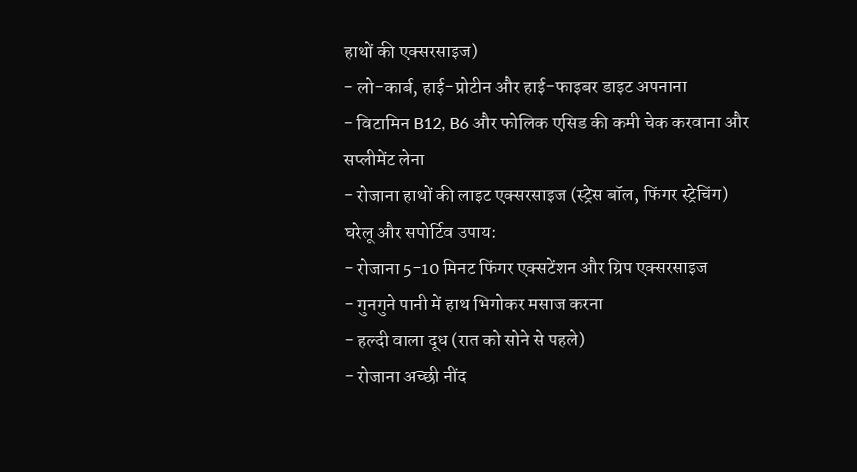हाथों की एक्सरसाइज)
- लो-कार्ब, हाई-प्रोटीन और हाई-फाइबर डाइट अपनाना
- विटामिन B12, B6 और फोलिक एसिड की कमी चेक करवाना और सप्लीमेंट लेना
- रोजाना हाथों की लाइट एक्सरसाइज (स्ट्रेस बॉल, फिंगर स्ट्रेचिंग)
घरेलू और सपोर्टिव उपाय:
- रोजाना 5-10 मिनट फिंगर एक्सटेंशन और ग्रिप एक्सरसाइज
- गुनगुने पानी में हाथ भिगोकर मसाज करना
- हल्दी वाला दूध (रात को सोने से पहले)
- रोजाना अच्छी नींद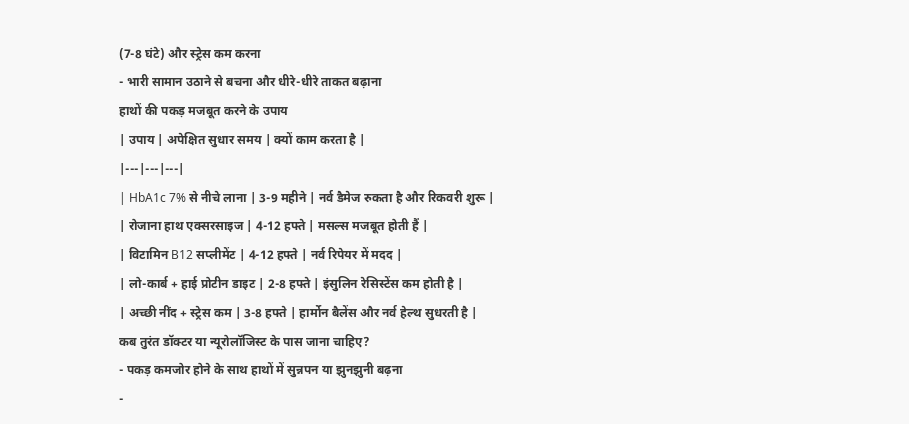(7-8 घंटे) और स्ट्रेस कम करना
- भारी सामान उठाने से बचना और धीरे-धीरे ताकत बढ़ाना
हाथों की पकड़ मजबूत करने के उपाय
| उपाय | अपेक्षित सुधार समय | क्यों काम करता है |
|---|---|---|
| HbA1c 7% से नीचे लाना | 3-9 महीने | नर्व डैमेज रुकता है और रिकवरी शुरू |
| रोजाना हाथ एक्सरसाइज | 4-12 हफ्ते | मसल्स मजबूत होती हैं |
| विटामिन B12 सप्लीमेंट | 4-12 हफ्ते | नर्व रिपेयर में मदद |
| लो-कार्ब + हाई प्रोटीन डाइट | 2-8 हफ्ते | इंसुलिन रेसिस्टेंस कम होती है |
| अच्छी नींद + स्ट्रेस कम | 3-8 हफ्ते | हार्मोन बैलेंस और नर्व हेल्थ सुधरती है |
कब तुरंत डॉक्टर या न्यूरोलॉजिस्ट के पास जाना चाहिए?
- पकड़ कमजोर होने के साथ हाथों में सुन्नपन या झुनझुनी बढ़ना
-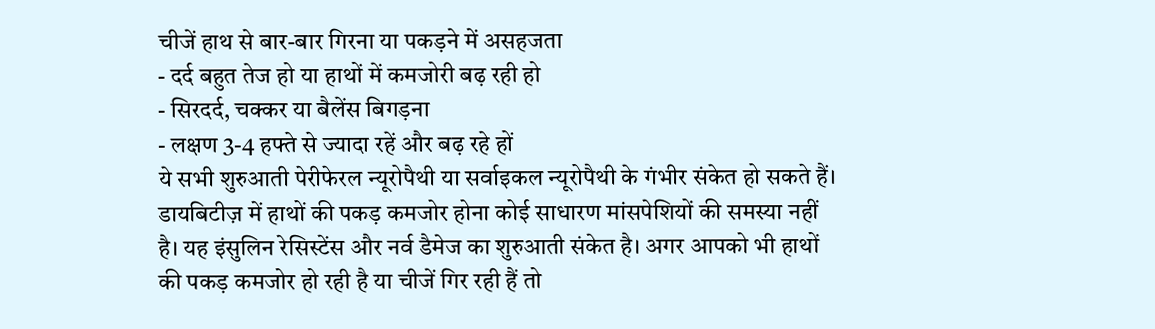चीजें हाथ से बार-बार गिरना या पकड़ने में असहजता
- दर्द बहुत तेज हो या हाथों में कमजोरी बढ़ रही हो
- सिरदर्द, चक्कर या बैलेंस बिगड़ना
- लक्षण 3-4 हफ्ते से ज्यादा रहें और बढ़ रहे हों
ये सभी शुरुआती पेरीफेरल न्यूरोपैथी या सर्वाइकल न्यूरोपैथी के गंभीर संकेत हो सकते हैं।
डायबिटीज़ में हाथों की पकड़ कमजोर होना कोई साधारण मांसपेशियों की समस्या नहीं है। यह इंसुलिन रेसिस्टेंस और नर्व डैमेज का शुरुआती संकेत है। अगर आपको भी हाथों की पकड़ कमजोर हो रही है या चीजें गिर रही हैं तो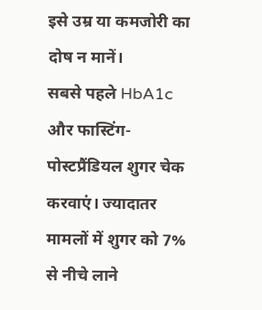इसे उम्र या कमजोरी का दोष न मानें।
सबसे पहले HbA1c और फास्टिंग-पोस्टप्रैंडियल शुगर चेक करवाएं। ज्यादातर मामलों में शुगर को 7% से नीचे लाने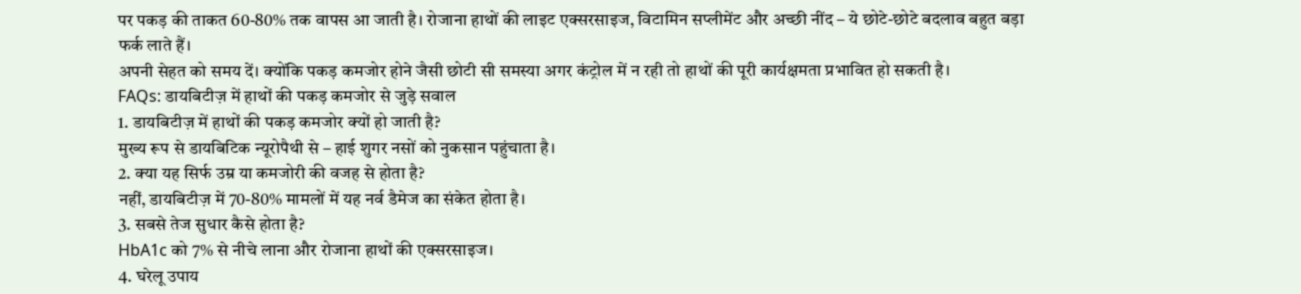पर पकड़ की ताकत 60-80% तक वापस आ जाती है। रोजाना हाथों की लाइट एक्सरसाइज, विटामिन सप्लीमेंट और अच्छी नींद – ये छोटे-छोटे बदलाव बहुत बड़ा फर्क लाते हैं।
अपनी सेहत को समय दें। क्योंकि पकड़ कमजोर होने जैसी छोटी सी समस्या अगर कंट्रोल में न रही तो हाथों की पूरी कार्यक्षमता प्रभावित हो सकती है।
FAQs: डायबिटीज़ में हाथों की पकड़ कमजोर से जुड़े सवाल
1. डायबिटीज़ में हाथों की पकड़ कमजोर क्यों हो जाती है?
मुख्य रूप से डायबिटिक न्यूरोपैथी से – हाई शुगर नसों को नुकसान पहुंचाता है।
2. क्या यह सिर्फ उम्र या कमजोरी की वजह से होता है?
नहीं, डायबिटीज़ में 70-80% मामलों में यह नर्व डैमेज का संकेत होता है।
3. सबसे तेज सुधार कैसे होता है?
HbA1c को 7% से नीचे लाना और रोजाना हाथों की एक्सरसाइज।
4. घरेलू उपाय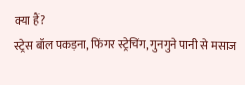क्या हैं?
स्ट्रेस बॉल पकड़ना, फिंगर स्ट्रेचिंग, गुनगुने पानी से मसाज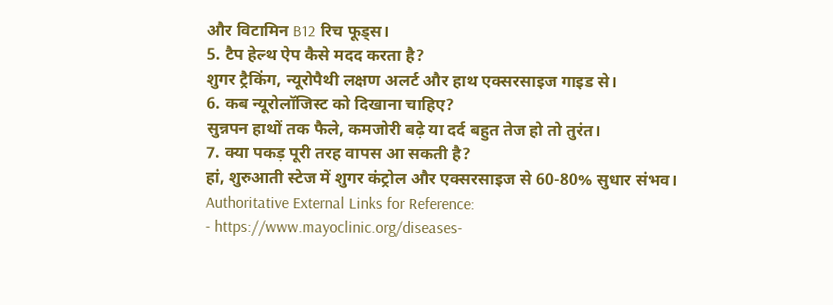और विटामिन B12 रिच फूड्स।
5. टैप हेल्थ ऐप कैसे मदद करता है?
शुगर ट्रैकिंग, न्यूरोपैथी लक्षण अलर्ट और हाथ एक्सरसाइज गाइड से।
6. कब न्यूरोलॉजिस्ट को दिखाना चाहिए?
सुन्नपन हाथों तक फैले, कमजोरी बढ़े या दर्द बहुत तेज हो तो तुरंत।
7. क्या पकड़ पूरी तरह वापस आ सकती है?
हां, शुरुआती स्टेज में शुगर कंट्रोल और एक्सरसाइज से 60-80% सुधार संभव।
Authoritative External Links for Reference:
- https://www.mayoclinic.org/diseases-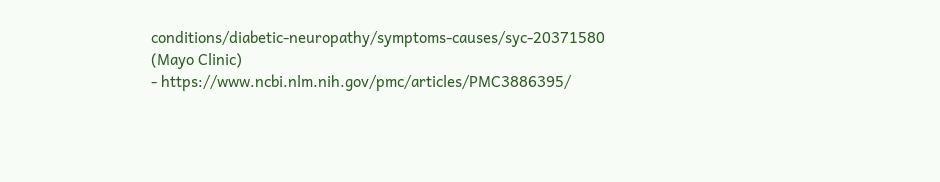conditions/diabetic-neuropathy/symptoms-causes/syc-20371580 (Mayo Clinic)
- https://www.ncbi.nlm.nih.gov/pmc/articles/PMC3886395/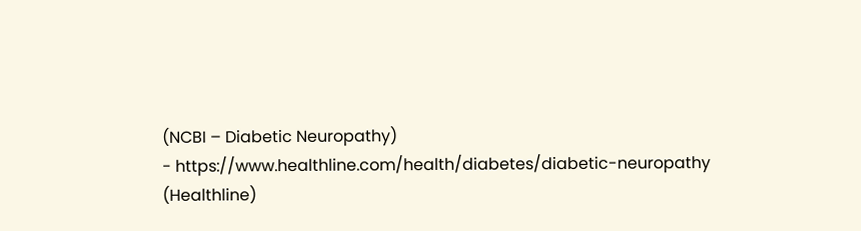(NCBI – Diabetic Neuropathy)
- https://www.healthline.com/health/diabetes/diabetic-neuropathy (Healthline)